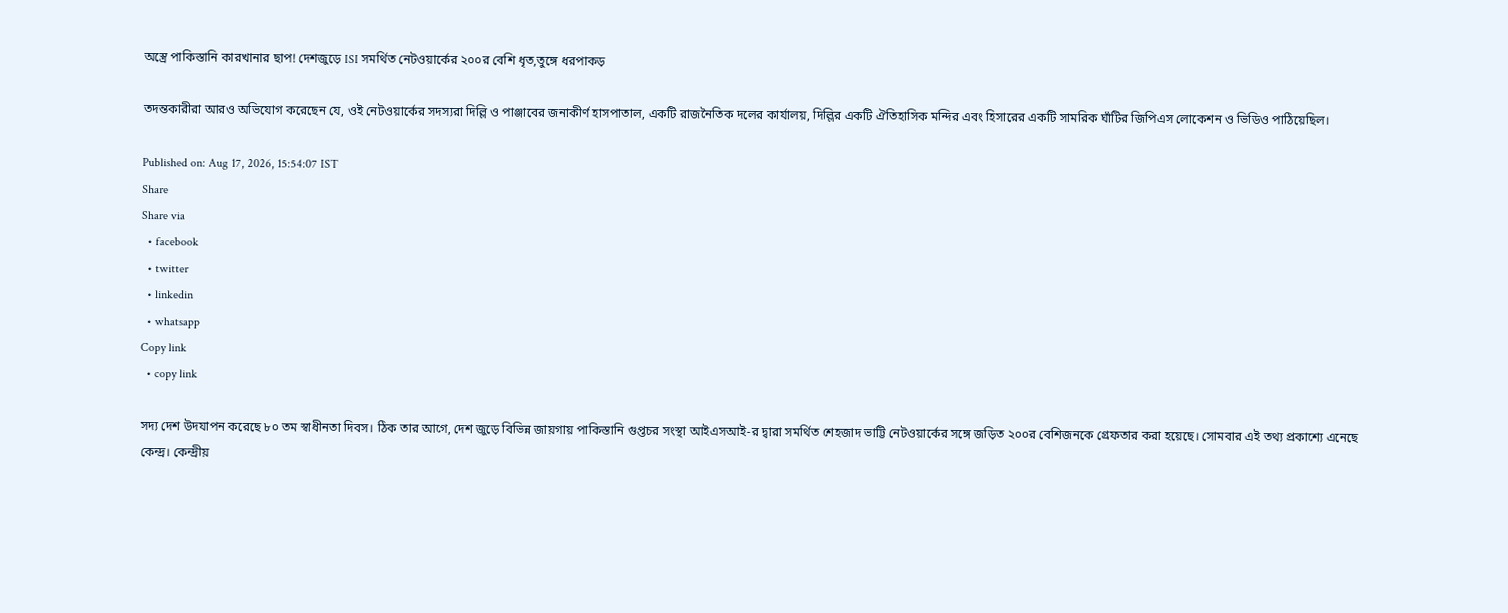অস্ত্রে পাকিস্তানি কারখানার ছাপ! দেশজুড়ে ISI সমর্থিত নেটওয়ার্কের ২০০র বেশি ধৃত,তুঙ্গে ধরপাকড়

তদন্তকারীরা আরও অভিযোগ করেছেন যে, ওই নেটওয়ার্কের সদস্যরা দিল্লি ও পাঞ্জাবের জনাকীর্ণ হাসপাতাল, একটি রাজনৈতিক দলের কার্যালয়, দিল্লির একটি ঐতিহাসিক মন্দির এবং হিসারের একটি সামরিক ঘাঁটির জিপিএস লোকেশন ও ভিডিও পাঠিয়েছিল।

Published on: Aug 17, 2026, 15:54:07 IST
Share
Share via
  • facebook
  • twitter
  • linkedin
  • whatsapp
Copy link
  • copy link

সদ্য দেশ উদযাপন করেছে ৮০ তম স্বাধীনতা দিবস। ঠিক তার আগে, দেশ জুড়ে বিভিন্ন জায়গায় পাকিস্তানি গুপ্তচর সংস্থা আইএসআই-র দ্বারা সমর্থিত শেহজাদ ভাট্টি নেটওয়ার্কের সঙ্গে জড়িত ২০০র বেশিজনকে গ্রেফতার করা হয়েছে। সোমবার এই তথ্য প্রকাশ্যে এনেছে কেন্দ্র। কেন্দ্রীয়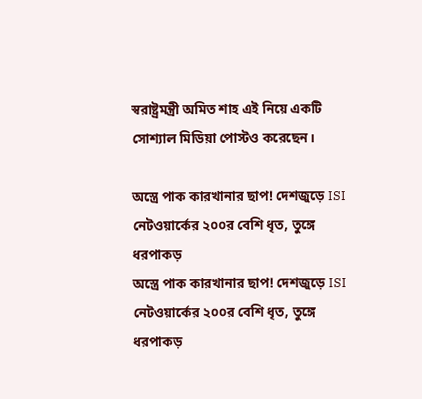স্বরাষ্ট্রমন্ত্রী অমিত শাহ এই নিয়ে একটি সোশ্যাল মিডিয়া পোস্টও করেছেন।

অস্ত্রে পাক কারখানার ছাপ! দেশজুড়ে ISI নেটওয়ার্কের ২০০র বেশি ধৃত, তুঙ্গে ধরপাকড়
অস্ত্রে পাক কারখানার ছাপ! দেশজুড়ে ISI নেটওয়ার্কের ২০০র বেশি ধৃত, তুঙ্গে ধরপাকড়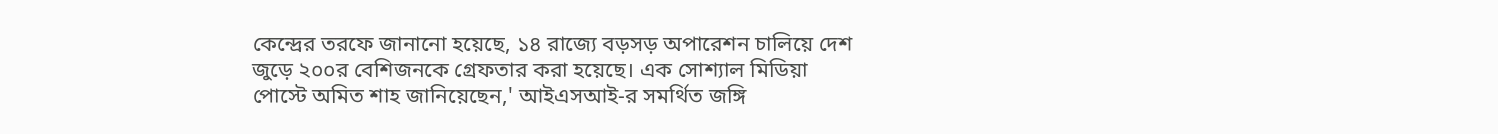কেন্দ্রের তরফে জানানো হয়েছে, ১৪ রাজ্যে বড়সড় অপারেশন চালিয়ে দেশ জুড়ে ২০০র বেশিজনকে গ্রেফতার করা হয়েছে। এক সোশ্যাল মিডিয়া পোস্টে অমিত শাহ জানিয়েছেন,' আইএসআই-র সমর্থিত জঙ্গি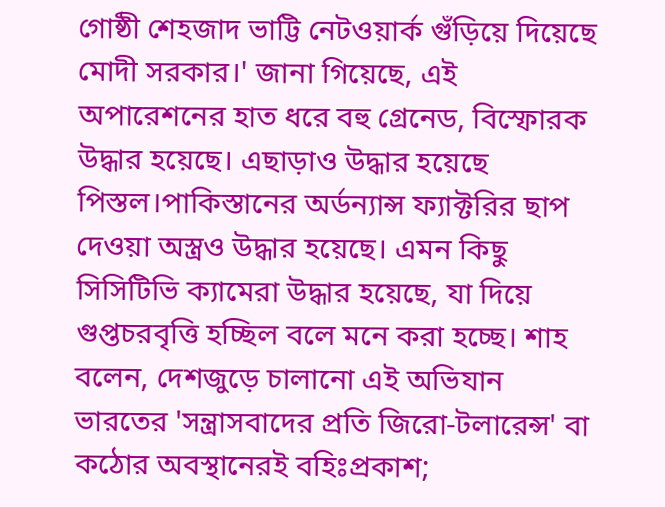গোষ্ঠী শেহজাদ ভাট্টি নেটওয়ার্ক গুঁড়িয়ে দিয়েছে মোদী সরকার।' জানা গিয়েছে, এই অপারেশনের হাত ধরে বহু গ্রেনেড, বিস্ফোরক উদ্ধার হয়েছে। এছাড়াও উদ্ধার হয়েছে পিস্তল।পাকিস্তানের অর্ডন্যান্স ফ্যাক্টরির ছাপ দেওয়া অস্ত্রও উদ্ধার হয়েছে। এমন কিছু সিসিটিভি ক্যামেরা উদ্ধার হয়েছে, যা দিয়ে গুপ্তচরবৃত্তি হচ্ছিল বলে মনে করা হচ্ছে। শাহ বলেন, দেশজুড়ে চালানো এই অভিযান ভারতের 'সন্ত্রাসবাদের প্রতি জিরো-টলারেন্স' বা কঠোর অবস্থানেরই বহিঃপ্রকাশ;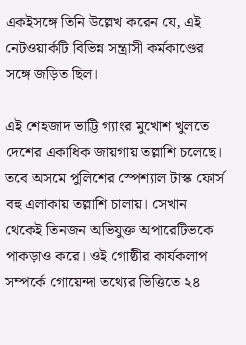একইসঙ্গে তিনি উল্লেখ করেন যে, এই নেটওয়ার্কটি বিভিন্ন সন্ত্রাসী কর্মকাণ্ডের সঙ্গে জড়িত ছিল।

এই শেহজাদ ভাট্টি গ্যাংর মুখোশ খুলতে দেশের একাধিক জায়গায় তল্লাশি চলেছে। তবে অসমে পুলিশের স্পেশ্যাল টাস্ক ফোর্স বহু এলাকায় তল্লাশি চালায়। সেখান থেকেই তিনজন অভিযুক্ত অপারেটিভকে পাকড়াও করে। ওই গোষ্ঠীর কার্যকলাপ সম্পর্কে গোয়েন্দা তথ্যের ভিত্তিতে ২৪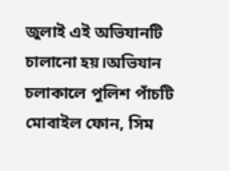জুলাই এই অভিযানটি চালানো হয়।অভিযান চলাকালে পুলিশ পাঁচটি মোবাইল ফোন, সিম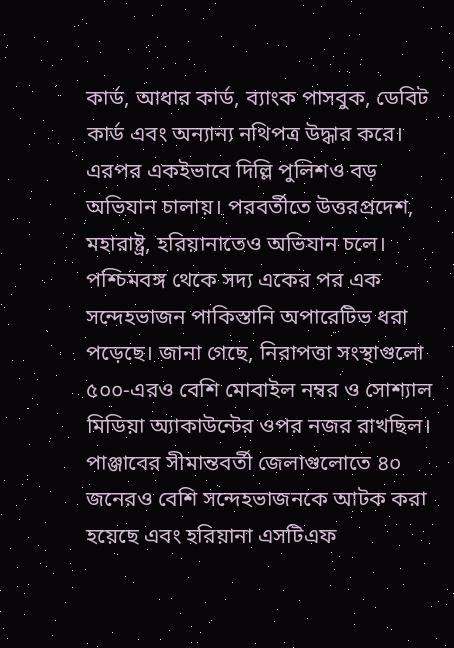কার্ড, আধার কার্ড, ব্যাংক পাসবুক, ডেবিট কার্ড এবং অন্যান্য নথিপত্র উদ্ধার করে। এরপর একইভাবে দিল্লি পুলিশও বড় অভিযান চালায়। পরবর্তীতে উত্তরপ্রদেশ, মহারাষ্ট্র, হরিয়ানাতেও অভিযান চলে। পশ্চিমবঙ্গ থেকে সদ্য একের পর এক সন্দেহভাজন পাকিস্তানি অপারেটিভ ধরা পড়েছে। জানা গেছে, নিরাপত্তা সংস্থাগুলো ৫০০-এরও বেশি মোবাইল নম্বর ও সোশ্যাল মিডিয়া অ্যাকাউন্টের ওপর নজর রাখছিল। পাঞ্জাবের সীমান্তবর্তী জেলাগুলোতে ৪০ জনেরও বেশি সন্দেহভাজনকে আটক করা হয়েছে এবং হরিয়ানা এসটিএফ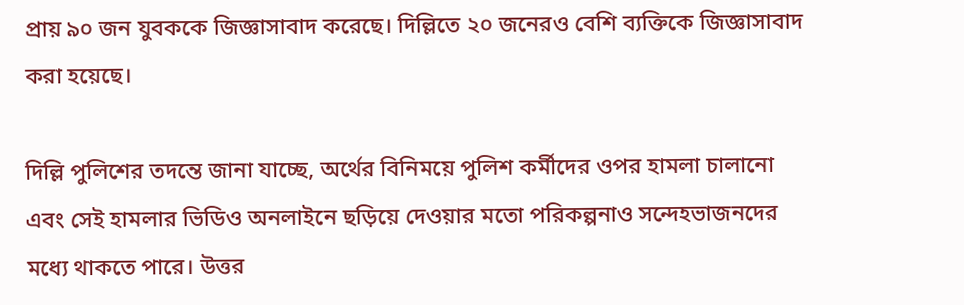প্রায় ৯০ জন যুবককে জিজ্ঞাসাবাদ করেছে। দিল্লিতে ২০ জনেরও বেশি ব্যক্তিকে জিজ্ঞাসাবাদ করা হয়েছে।

দিল্লি পুলিশের তদন্তে জানা যাচ্ছে, অর্থের বিনিময়ে পুলিশ কর্মীদের ওপর হামলা চালানো এবং সেই হামলার ভিডিও অনলাইনে ছড়িয়ে দেওয়ার মতো পরিকল্পনাও সন্দেহভাজনদের মধ্যে থাকতে পারে। উত্তর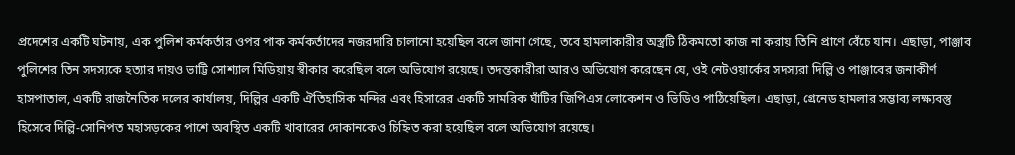প্রদেশের একটি ঘটনায়, এক পুলিশ কর্মকর্তার ওপর পাক কর্মকর্তাদের নজরদারি চালানো হয়েছিল বলে জানা গেছে, তবে হামলাকারীর অস্ত্রটি ঠিকমতো কাজ না করায় তিনি প্রাণে বেঁচে যান। এছাড়া, পাঞ্জাব পুলিশের তিন সদস্যকে হত্যার দায়ও ভাট্টি সোশ্যাল মিডিয়ায় স্বীকার করেছিল বলে অভিযোগ রয়েছে। তদন্তকারীরা আরও অভিযোগ করেছেন যে, ওই নেটওয়ার্কের সদস্যরা দিল্লি ও পাঞ্জাবের জনাকীর্ণ হাসপাতাল, একটি রাজনৈতিক দলের কার্যালয়, দিল্লির একটি ঐতিহাসিক মন্দির এবং হিসারের একটি সামরিক ঘাঁটির জিপিএস লোকেশন ও ভিডিও পাঠিয়েছিল। এছাড়া, গ্রেনেড হামলার সম্ভাব্য লক্ষ্যবস্তু হিসেবে দিল্লি-সোনিপত মহাসড়কের পাশে অবস্থিত একটি খাবারের দোকানকেও চিহ্নিত করা হয়েছিল বলে অভিযোগ রয়েছে।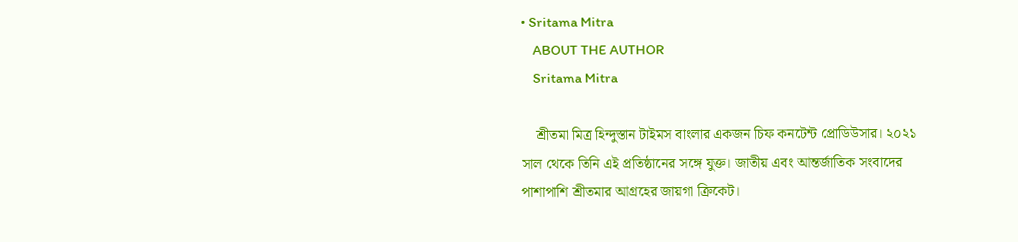• Sritama Mitra
    ABOUT THE AUTHOR
    Sritama Mitra

    শ্রীতমা মিত্র হিন্দুস্তান টাইমস বাংলার একজন চিফ কনটেন্ট প্রোডিউসার। ২০২১ সাল থেকে তিনি এই প্রতিষ্ঠানের সঙ্গে যুক্ত। জাতীয় এবং আন্তর্জাতিক সংবাদের পাশাপাশি শ্রীতমার আগ্রহের জায়গা ক্রিকেট।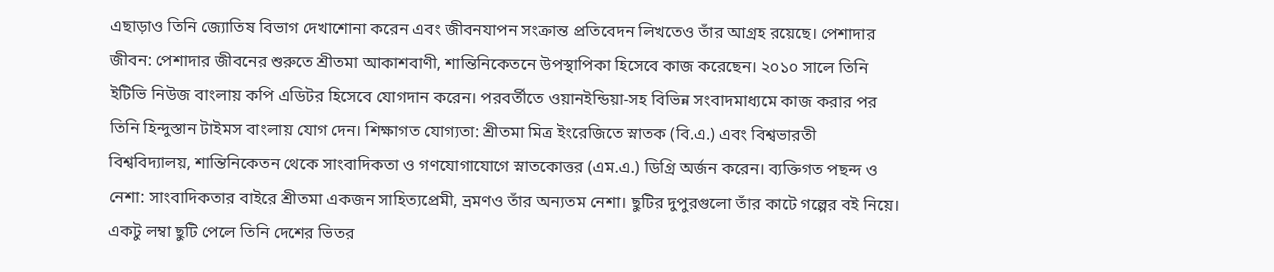এছাড়াও তিনি জ্যোতিষ বিভাগ দেখাশোনা করেন এবং জীবনযাপন সংক্রান্ত প্রতিবেদন লিখতেও তাঁর আগ্রহ রয়েছে। পেশাদার জীবন: পেশাদার জীবনের শুরুতে শ্রীতমা আকাশবাণী, শান্তিনিকেতনে উপস্থাপিকা হিসেবে কাজ করেছেন। ২০১০ সালে তিনি ইটিভি নিউজ বাংলায় কপি এডিটর হিসেবে যোগদান করেন। পরবর্তীতে ওয়ানইন্ডিয়া-সহ বিভিন্ন সংবাদমাধ্যমে কাজ করার পর তিনি হিন্দুস্তান টাইমস বাংলায় যোগ দেন। শিক্ষাগত যোগ্যতা: শ্রীতমা মিত্র ইংরেজিতে স্নাতক (বি.এ.) এবং বিশ্বভারতী বিশ্ববিদ্যালয়, শান্তিনিকেতন থেকে সাংবাদিকতা ও গণযোগাযোগে স্নাতকোত্তর (এম.এ.) ডিগ্রি অর্জন করেন। ব্যক্তিগত পছন্দ ও নেশা: সাংবাদিকতার বাইরে শ্রীতমা একজন সাহিত্যপ্রেমী, ভ্রমণও তাঁর অন্যতম নেশা। ছুটির দুপুরগুলো তাঁর কাটে গল্পের বই নিয়ে। একটু লম্বা ছুটি পেলে তিনি দেশের ভিতর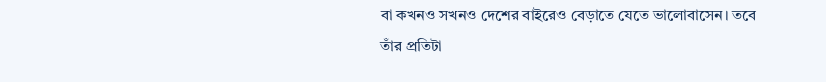বা কখনও সখনও দেশের বাইরেও বেড়াতে যেতে ভালোবাসেন। তবে তাঁর প্রতিটা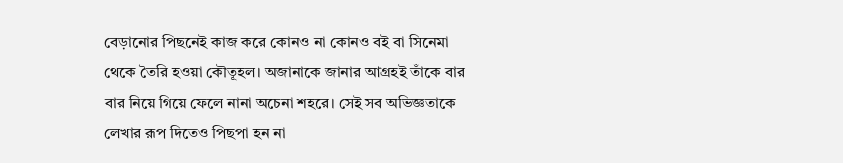বেড়ানোর পিছনেই কাজ করে কোনও না কোনও বই বা সিনেমা থেকে তৈরি হওয়া কৌতূহল। অজানাকে জানার আগ্রহই তাঁকে বার বার নিয়ে গিয়ে ফেলে নানা অচেনা শহরে। সেই সব অভিজ্ঞতাকে লেখার রূপ দিতেও পিছপা হন না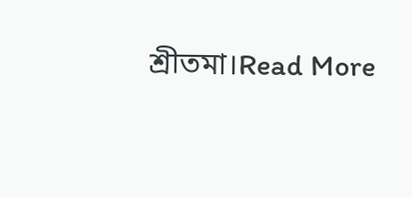শ্রীতমা।Read More